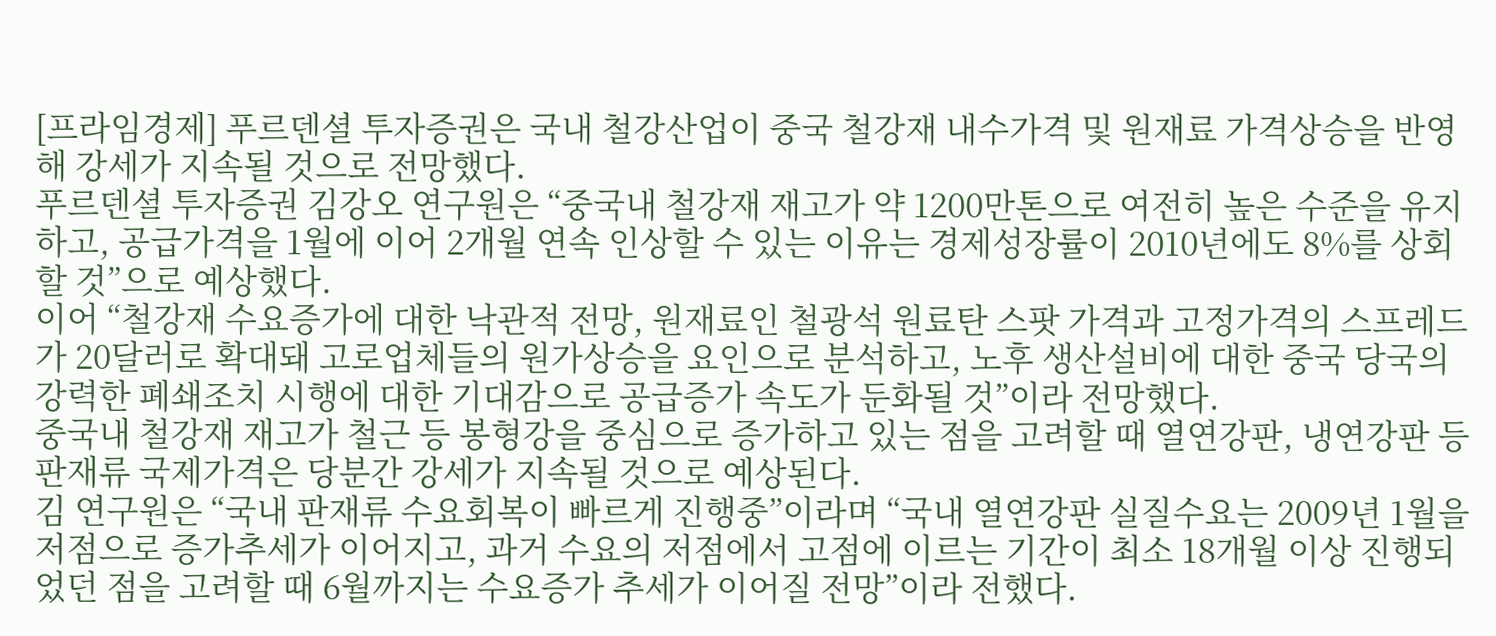[프라임경제] 푸르덴셜 투자증권은 국내 철강산업이 중국 철강재 내수가격 및 원재료 가격상승을 반영해 강세가 지속될 것으로 전망했다.
푸르덴셜 투자증권 김강오 연구원은 “중국내 철강재 재고가 약 1200만톤으로 여전히 높은 수준을 유지하고, 공급가격을 1월에 이어 2개월 연속 인상할 수 있는 이유는 경제성장률이 2010년에도 8%를 상회할 것”으로 예상했다.
이어 “철강재 수요증가에 대한 낙관적 전망, 원재료인 철광석 원료탄 스팟 가격과 고정가격의 스프레드가 20달러로 확대돼 고로업체들의 원가상승을 요인으로 분석하고, 노후 생산설비에 대한 중국 당국의 강력한 폐쇄조치 시행에 대한 기대감으로 공급증가 속도가 둔화될 것”이라 전망했다.
중국내 철강재 재고가 철근 등 봉형강을 중심으로 증가하고 있는 점을 고려할 때 열연강판, 냉연강판 등 판재류 국제가격은 당분간 강세가 지속될 것으로 예상된다.
김 연구원은 “국내 판재류 수요회복이 빠르게 진행중”이라며 “국내 열연강판 실질수요는 2009년 1월을 저점으로 증가추세가 이어지고, 과거 수요의 저점에서 고점에 이르는 기간이 최소 18개월 이상 진행되었던 점을 고려할 때 6월까지는 수요증가 추세가 이어질 전망”이라 전했다.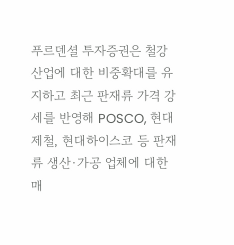푸르덴셜 투자증권은 철강산업에 대한 비중확대를 유지하고 최근 판재류 가격 강세를 반영해 POSCO, 현대제철, 현대하이스코 등 판재류 생산·가공 업체에 대한 매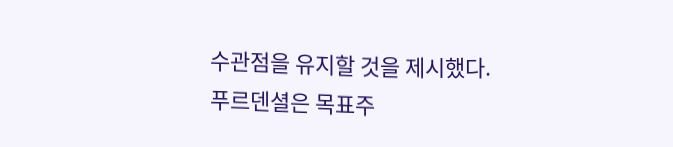수관점을 유지할 것을 제시했다.
푸르덴셜은 목표주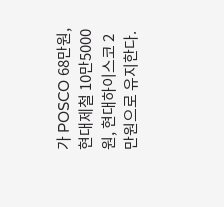가 POSCO 68만원, 현대제철 10만5000원, 현대하이스코 2만원으로 유지한다.